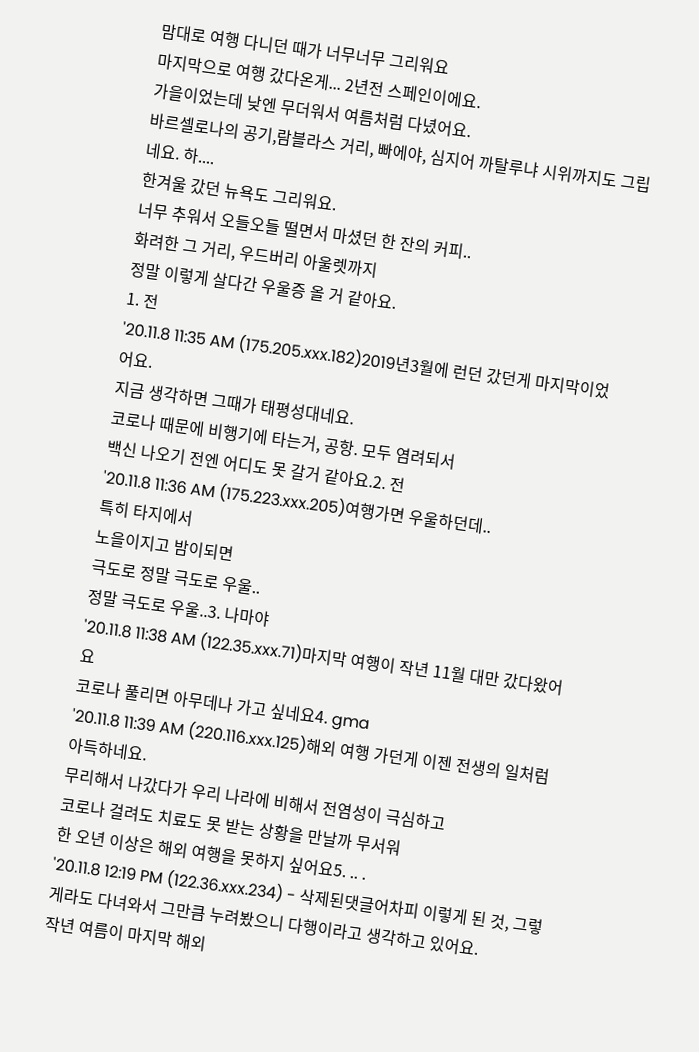맘대로 여행 다니던 때가 너무너무 그리워요
마지막으로 여행 갔다온게... 2년전 스페인이에요.
가을이었는데 낮엔 무더워서 여름처럼 다녔어요.
바르셀로나의 공기,람블라스 거리, 빠에야, 심지어 까탈루냐 시위까지도 그립네요. 하....
한겨울 갔던 뉴욕도 그리워요.
너무 추워서 오들오들 떨면서 마셨던 한 잔의 커피..
화려한 그 거리, 우드버리 아울렛까지
정말 이렇게 살다간 우울증 올 거 같아요.
1. 전
'20.11.8 11:35 AM (175.205.xxx.182)2019년3월에 런던 갔던게 마지막이었어요.
지금 생각하면 그때가 태평성대네요.
코로나 때문에 비행기에 타는거, 공항. 모두 염려되서
백신 나오기 전엔 어디도 못 갈거 같아요.2. 전
'20.11.8 11:36 AM (175.223.xxx.205)여행가면 우울하던데..
특히 타지에서
노을이지고 밤이되면
극도로 정말 극도로 우울..
정말 극도로 우울..3. 나마야
'20.11.8 11:38 AM (122.35.xxx.71)마지막 여행이 작년 11월 대만 갔다왔어요
코로나 풀리면 아무데나 가고 싶네요4. gma
'20.11.8 11:39 AM (220.116.xxx.125)해외 여행 가던게 이젠 전생의 일처럼 아득하네요.
무리해서 나갔다가 우리 나라에 비해서 전염성이 극심하고
코로나 걸려도 치료도 못 받는 상황을 만날까 무서워
한 오년 이상은 해외 여행을 못하지 싶어요5. .. .
'20.11.8 12:19 PM (122.36.xxx.234) - 삭제된댓글어차피 이렇게 된 것, 그렇게라도 다녀와서 그만큼 누려봤으니 다행이라고 생각하고 있어요.
작년 여름이 마지막 해외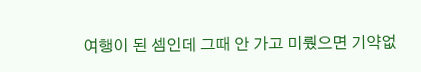여행이 된 셈인데 그때 안 가고 미뤘으면 기약없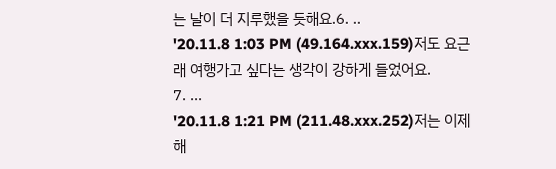는 날이 더 지루했을 듯해요.6. ..
'20.11.8 1:03 PM (49.164.xxx.159)저도 요근래 여행가고 싶다는 생각이 강하게 들었어요.
7. ...
'20.11.8 1:21 PM (211.48.xxx.252)저는 이제 해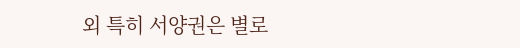외 특히 서양권은 별로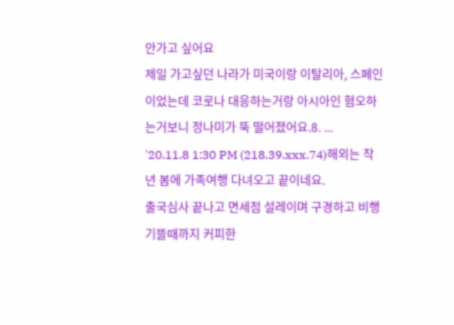안가고 싶어요
제일 가고싶던 나라가 미국이랑 이탈리아, 스페인이었는데 코로나 대응하는거랑 아시아인 혐오하는거보니 정나미가 뚝 떨어졌어요.8. ...
'20.11.8 1:30 PM (218.39.xxx.74)해외는 작년 봄에 가족여행 다녀오고 끝이네요.
출국심사 끝나고 면세점 설레이며 구경하고 비행기뜰때까지 커피한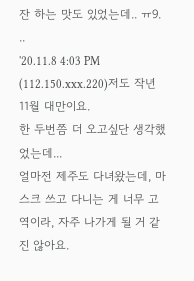잔 하는 맛도 있었는데.. ㅠ9. ..
'20.11.8 4:03 PM (112.150.xxx.220)저도 작년 11월 대만이요.
한 두번쯤 더 오고싶단 생각했었는데...
얼마전 제주도 다녀왔는데, 마스크 쓰고 다니는 게 너무 고역이라, 자주 나가게 될 거 같진 않아요.